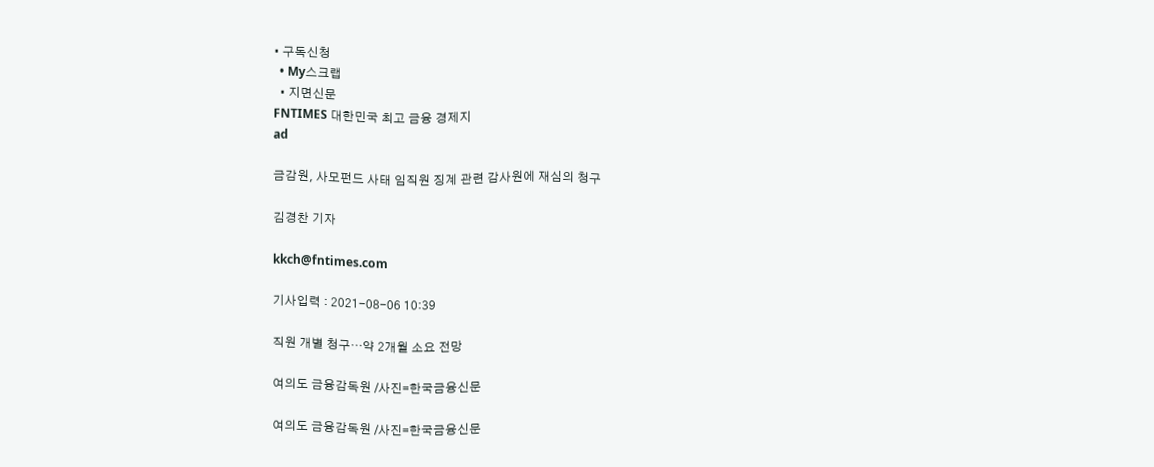• 구독신청
  • My스크랩
  • 지면신문
FNTIMES 대한민국 최고 금융 경제지
ad

금감원, 사모펀드 사태 임직원 징계 관련 감사원에 재심의 청구

김경찬 기자

kkch@fntimes.com

기사입력 : 2021-08-06 10:39

직원 개별 청구…약 2개월 소요 전망

여의도 금융감독원 /사진=한국금융신문

여의도 금융감독원 /사진=한국금융신문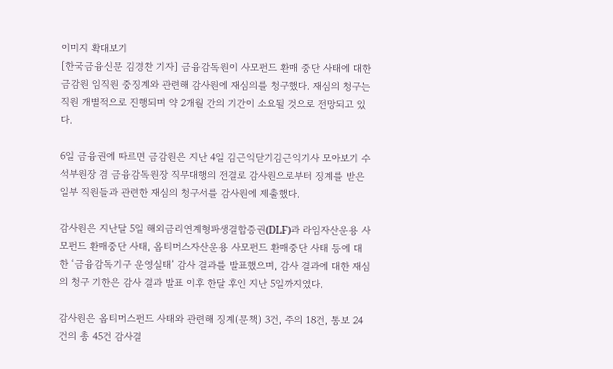이미지 확대보기
[한국금융신문 김경찬 기자] 금융감독원이 사모펀드 환매 중단 사태에 대한 금감원 임직원 중징계와 관련해 감사원에 재심의를 청구했다. 재심의 청구는 직원 개별적으로 진행되며 약 2개월 간의 기간이 소요될 것으로 전망되고 있다.

6일 금융권에 따르면 금감원은 지난 4일 김근익닫기김근익기사 모아보기 수석부원장 겸 금융감독원장 직무대행의 전결로 감사원으로부터 징계를 받은 일부 직원들과 관련한 재심의 청구서를 감사원에 제출했다.

감사원은 지난달 5일 해외금리연계형파생결합증권(DLF)과 라임자산운용 사모펀드 환매중단 사태, 옵티머스자산운용 사모펀드 환매중단 사태 등에 대한 ‘금융감독기구 운영실태’ 감사 결과를 발표했으며, 감사 결과에 대한 재심의 청구 기한은 감사 결과 발표 이후 한달 후인 지난 5일까지였다.

감사원은 옵티머스펀드 사태와 관련해 징계(문책) 3건, 주의 18건, 통보 24건의 총 45건 감사결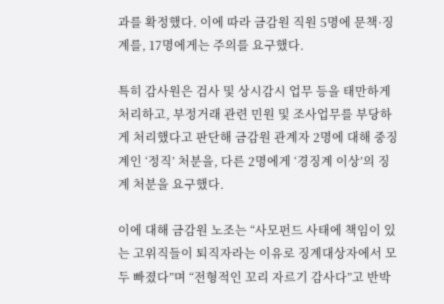과를 확정했다. 이에 따라 금감원 직원 5명에 문책·징계를, 17명에게는 주의를 요구했다.

특히 감사원은 검사 및 상시감시 업무 등을 태만하게 처리하고, 부정거래 관련 민원 및 조사업무를 부당하게 처리했다고 판단해 금감원 관계자 2명에 대해 중징계인 ‘정직’ 처분을, 다른 2명에게 ‘경징계 이상’의 징계 처분을 요구했다.

이에 대해 금감원 노조는 “사모펀드 사태에 책임이 있는 고위직들이 퇴직자라는 이유로 징계대상자에서 모두 빠졌다”며 “전형적인 꼬리 자르기 감사다”고 반박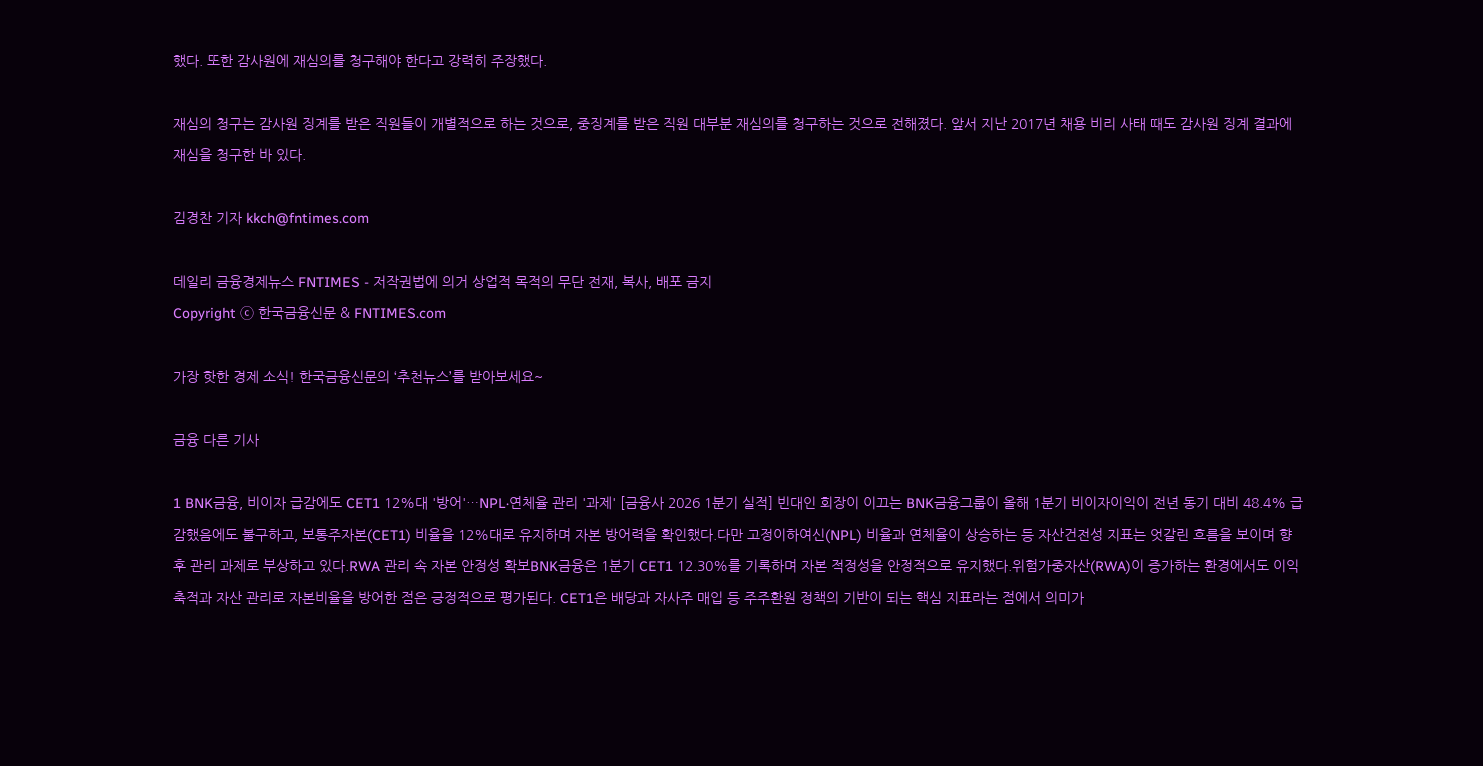했다. 또한 감사원에 재심의를 청구해야 한다고 강력히 주장했다.

재심의 청구는 감사원 징계를 받은 직원들이 개별적으로 하는 것으로, 중징계를 받은 직원 대부분 재심의를 청구하는 것으로 전해졌다. 앞서 지난 2017년 채용 비리 사태 때도 감사원 징계 결과에 재심을 청구한 바 있다.

김경찬 기자 kkch@fntimes.com

데일리 금융경제뉴스 FNTIMES - 저작권법에 의거 상업적 목적의 무단 전재, 복사, 배포 금지
Copyright ⓒ 한국금융신문 & FNTIMES.com

가장 핫한 경제 소식! 한국금융신문의 ‘추천뉴스’를 받아보세요~

금융 다른 기사

1 BNK금융, 비이자 급감에도 CET1 12%대 '방어'…NPL·연체율 관리 '과제' [금융사 2026 1분기 실적] 빈대인 회장이 이끄는 BNK금융그룹이 올해 1분기 비이자이익이 전년 동기 대비 48.4% 급감했음에도 불구하고, 보통주자본(CET1) 비율을 12%대로 유지하며 자본 방어력을 확인했다.다만 고정이하여신(NPL) 비율과 연체율이 상승하는 등 자산건전성 지표는 엇갈린 흐름을 보이며 향후 관리 과제로 부상하고 있다.RWA 관리 속 자본 안정성 확보BNK금융은 1분기 CET1 12.30%를 기록하며 자본 적정성을 안정적으로 유지했다.위험가중자산(RWA)이 증가하는 환경에서도 이익 축적과 자산 관리로 자본비율을 방어한 점은 긍정적으로 평가된다. CET1은 배당과 자사주 매입 등 주주환원 정책의 기반이 되는 핵심 지표라는 점에서 의미가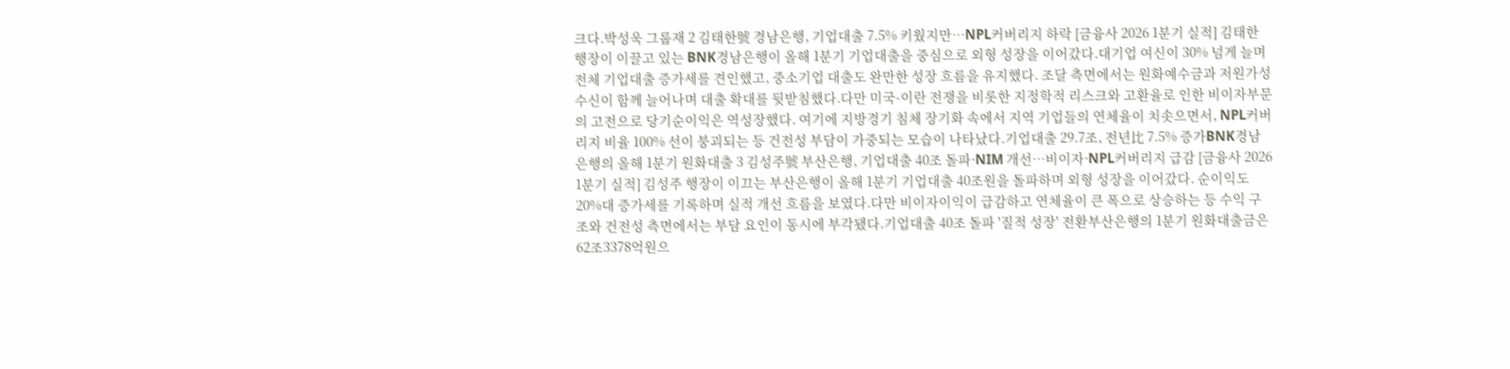크다.박성욱 그룹재 2 김태한號 경남은행, 기업대출 7.5% 키웠지만…NPL커버리지 하락 [금융사 2026 1분기 실적] 김태한 행장이 이끌고 있는 BNK경남은행이 올해 1분기 기업대출을 중심으로 외형 성장을 이어갔다.대기업 여신이 30% 넘게 늘며 전체 기업대출 증가세를 견인했고, 중소기업 대출도 완만한 성장 흐름을 유지했다. 조달 측면에서는 원화예수금과 저원가성수신이 함께 늘어나며 대출 확대를 뒷받침했다.다만 미국-이란 전쟁을 비롯한 지정학적 리스크와 고환율로 인한 비이자부문의 고전으로 당기순이익은 역성장했다. 여기에 지방경기 침체 장기화 속에서 지역 기업들의 연체율이 치솟으면서, NPL커버리지 비율 100% 선이 붕괴되는 등 건전성 부담이 가중되는 모습이 나타났다.기업대출 29.7조, 전년比 7.5% 증가BNK경남은행의 올해 1분기 원화대출 3 김성주號 부산은행, 기업대출 40조 돌파·NIM 개선…비이자·NPL커버리지 급감 [금융사 2026 1분기 실적] 김성주 행장이 이끄는 부산은행이 올해 1분기 기업대출 40조원을 돌파하며 외형 성장을 이어갔다. 순이익도 20%대 증가세를 기록하며 실적 개선 흐름을 보였다.다만 비이자이익이 급감하고 연체율이 큰 폭으로 상승하는 등 수익 구조와 건전성 측면에서는 부담 요인이 동시에 부각됐다.기업대출 40조 돌파 '질적 성장' 전환부산은행의 1분기 원화대출금은 62조3378억원으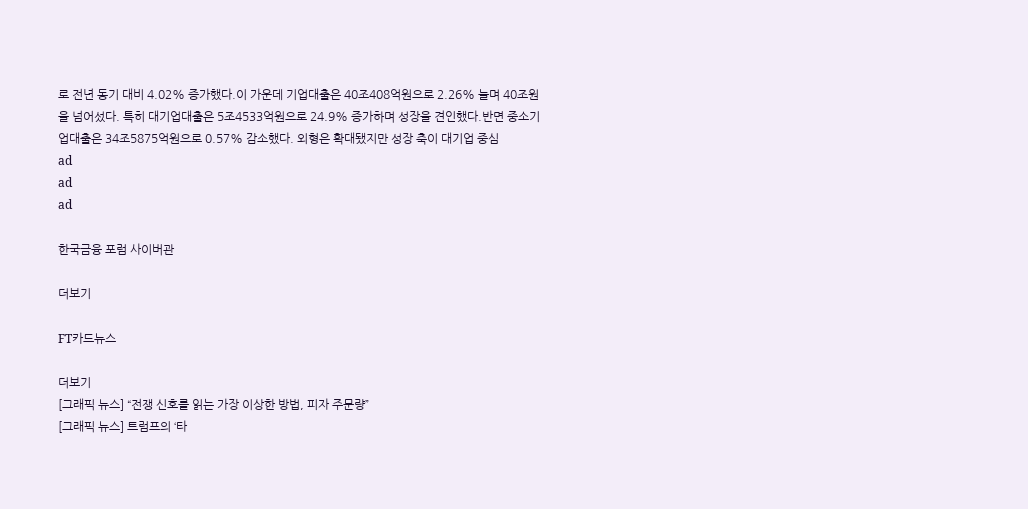로 전년 동기 대비 4.02% 증가했다.이 가운데 기업대출은 40조408억원으로 2.26% 늘며 40조원을 넘어섰다. 특히 대기업대출은 5조4533억원으로 24.9% 증가하며 성장을 견인했다.반면 중소기업대출은 34조5875억원으로 0.57% 감소했다. 외형은 확대됐지만 성장 축이 대기업 중심
ad
ad
ad

한국금융 포럼 사이버관

더보기

FT카드뉴스

더보기
[그래픽 뉴스] “전쟁 신호를 읽는 가장 이상한 방법, 피자 주문량”
[그래픽 뉴스] 트럼프의 ‘타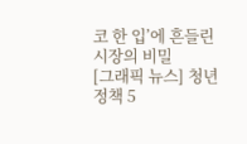코 한 입’에 흔들린 시장의 비밀
[그래픽 뉴스] 청년정책 5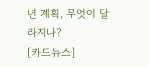년 계획, 무엇이 달라지나?
[카드뉴스]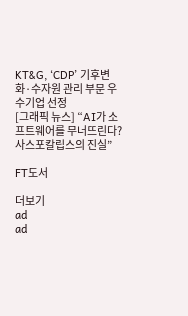KT&G, ‘CDP’ 기후변화·수자원 관리 부문 우수기업 선정
[그래픽 뉴스] “AI가 소프트웨어를 무너뜨린다? 사스포칼립스의 진실”

FT도서

더보기
ad
ad